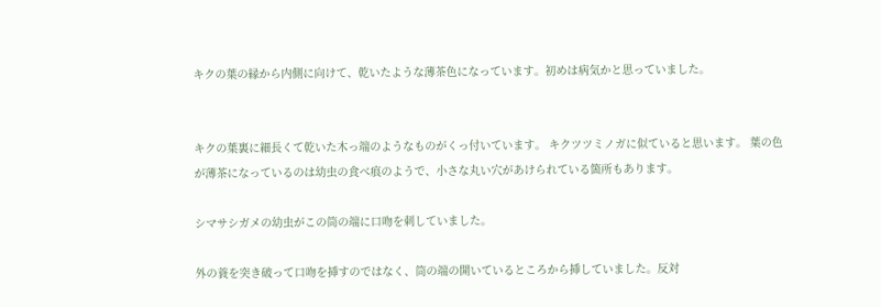キクの葉の縁から内側に向けて、乾いたような薄茶色になっています。初めは病気かと思っていました。


キクの葉裏に細長くて乾いた木っ端のようなものがくっ付いています。 キクツツミノガに似ていると思います。 葉の色が薄茶になっているのは幼虫の食べ痕のようで、小さな丸い穴があけられている箇所もあります。

シマサシガメの幼虫がこの筒の端に口吻を刺していました。

外の蓑を突き破って口吻を挿すのではなく、筒の端の開いているところから挿していました。反対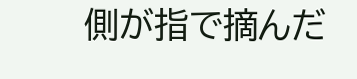側が指で摘んだ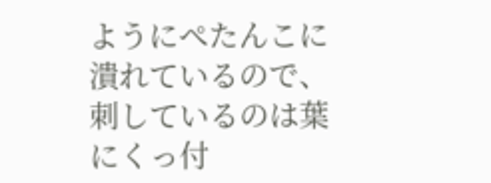ようにぺたんこに潰れているので、刺しているのは葉にくっ付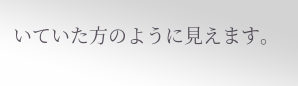いていた方のように見えます。